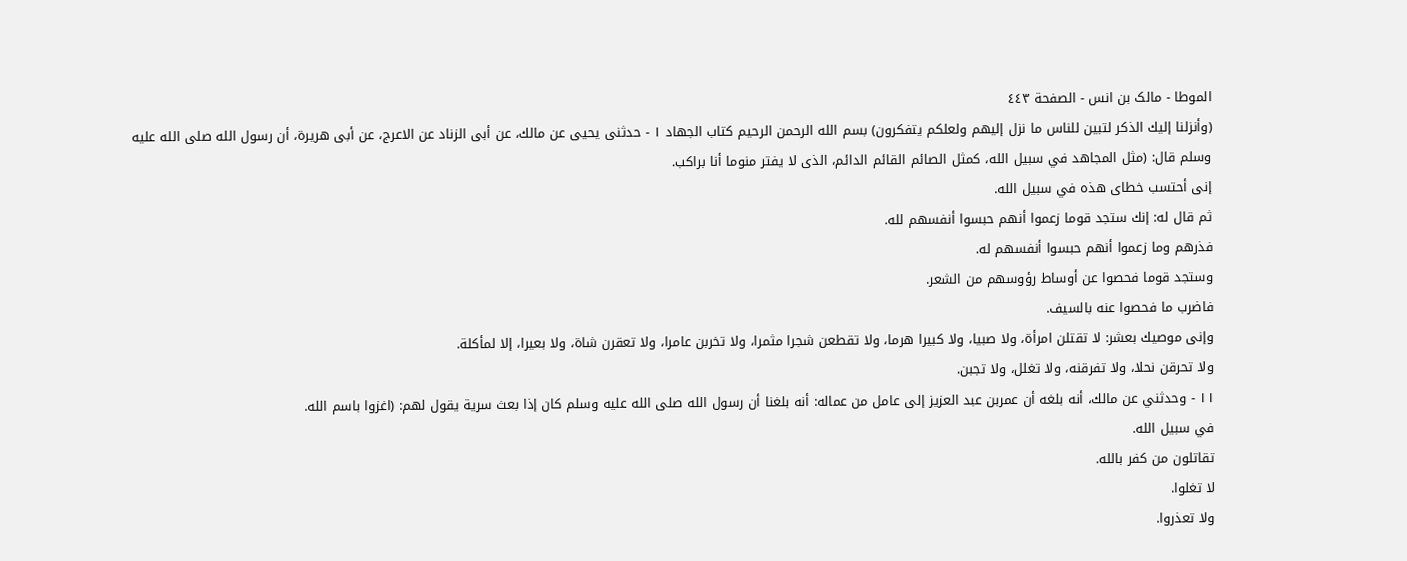الموطا - مالک بن انس - الصفحة ٤٤٣
(وأنزلنا إليك الذكر لتبين للناس ما نزل إليهم ولعلكم يتفكرون) بسم الله الرحمن الرحيم كتاب الجهاد ١ - حدثنى يحيى عن مالك، عن أبى الزناد عن الاعرج، عن أبى هريرة، أن رسول الله صلى الله عليه وسلم قال: (مثل المجاهد في سبيل الله، كمثل الصائم القائم الدائم، الذى لا يفتر منوما أنا براكب.
إنى أحتسب خطاى هذه في سبيل الله.
ثم قال له: إنك ستجد قوما زعموا أنهم حبسوا أنفسهم لله.
فذرهم وما زعموا أنهم حبسوا أنفسهم له.
وستجد قوما فحصوا عن أوساط رؤوسهم من الشعر.
فاضرب ما فحصوا عنه بالسيف.
وإنى موصيك بعشر: لا تقتلن امرأة، ولا صبيا، ولا كبيرا هرما، ولا تقطعن شجرا مثمرا، ولا تخربن عامرا، ولا تعقرن شاة، ولا بعيرا، إلا لمأكلة.
ولا تحرقن نحلا، ولا تفرقنه، ولا تغلل، ولا تجبن.
١١ - وحدثني عن مالك، أنه بلغه أن عمربن عبد العزيز إلى عامل من عماله: أنه بلغنا أن رسول الله صلى الله عليه وسلم كان إذا بعث سرية يقول لهم: (اغزوا باسم الله.
في سبيل الله.
تقاتلون من كفر بالله.
لا تغلوا.
ولا تعذروا.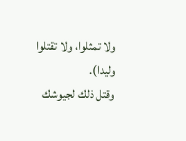ولا تمثلوا، ولا تقتلوا وليدا).
وقتل ذلك لجيوشك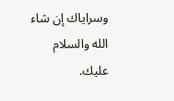وسراياك إن شاء الله والسلام عليك.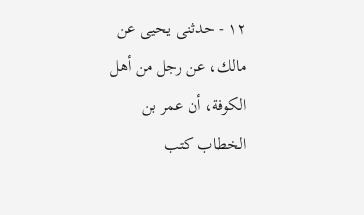١٢ - حدثنى يحيى عن مالك، عن رجل من أهل الكوفة، أن عمر بن الخطاب كتب